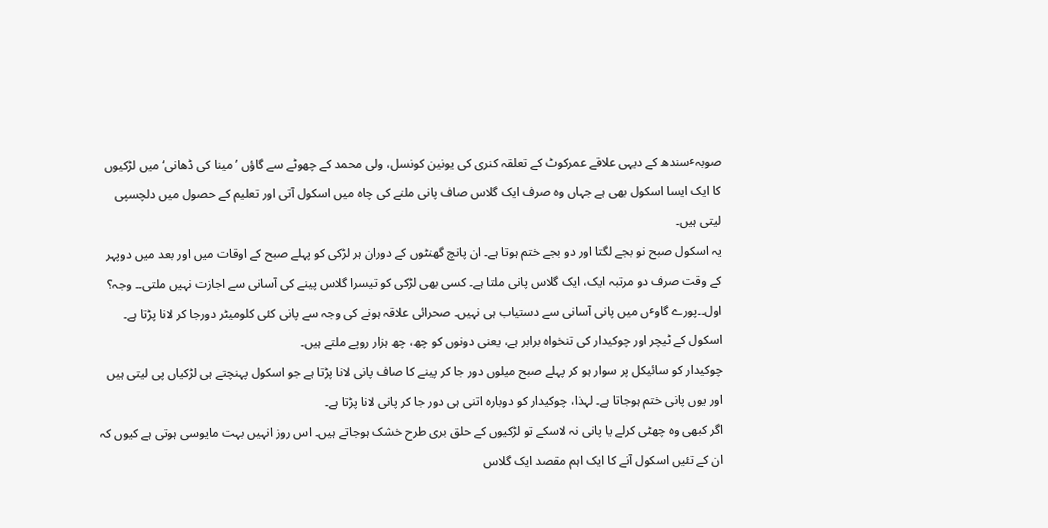صوبہٴسندھ کے دیہی علاقے عمرکوٹ کے تعلقہ کنری کی یونین کونسل، ولی محمد کے چھوٹے سے گاؤں ’مینا کی ڈھانی‘ میں لڑکیوں کا ایک ایسا اسکول بھی ہے جہاں وہ صرف ایک گلاس صاف پانی ملنے کی چاہ میں اسکول آتی اور تعلیم کے حصول میں دلچسپی لیتی ہیں۔
یہ اسکول صبح نو بجے لگتا اور دو بجے ختم ہوتا ہے۔ ان پانچ گھنٹوں کے دوران ہر لڑکی کو پہلے صبح کے اوقات میں اور بعد میں دوپہر کے وقت صرف دو مرتبہ ایک، ایک گلاس پانی ملتا ہے۔ کسی بھی لڑکی کو تیسرا گلاس پینے کی آسانی سے اجازت نہیں ملتی۔۔ وجہ؟
اول۔۔پورے گاوٴں میں پانی آسانی سے دستیاب ہی نہیں۔ صحرائی علاقہ ہونے کی وجہ سے پانی کئی کلومیٹر دورجا کر لانا پڑتا ہے۔ اسکول کے ٹیچر اور چوکیدار کی تنخواہ برابر ہے، یعنی دونوں کو چھ، چھ ہزار روپے ملتے ہیں۔
چوکیدار کو سائیکل پر سوار ہو کر پہلے صبح میلوں دور جا کر پینے کا صاف پانی لانا پڑتا ہے جو اسکول پہنچتے ہی لڑکیاں پی لیتی ہیں اور یوں پانی ختم ہوجاتا ہے۔ لہذا، چوکیدار کو دوبارہ اتنی ہی دور جا کر پانی لانا پڑتا ہے۔
اگر کبھی وہ چھٹی کرلے یا پانی نہ لاسکے تو لڑکیوں کے حلق بری طرح خشک ہوجاتے ہیں۔ اس روز انہیں بہت مایوسی ہوتی ہے کیوں کہ ان کے تئیں اسکول آنے کا ایک اہم مقصد ایک گلاس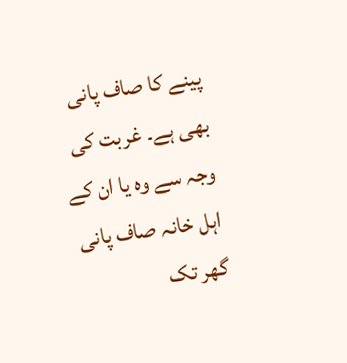پینے کا صاف پانی بھی ہے۔ غربت کی وجہ سے وہ یا ان کے اہل خانہ صاف پانی گھر تک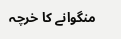منگوانے کا خرچہ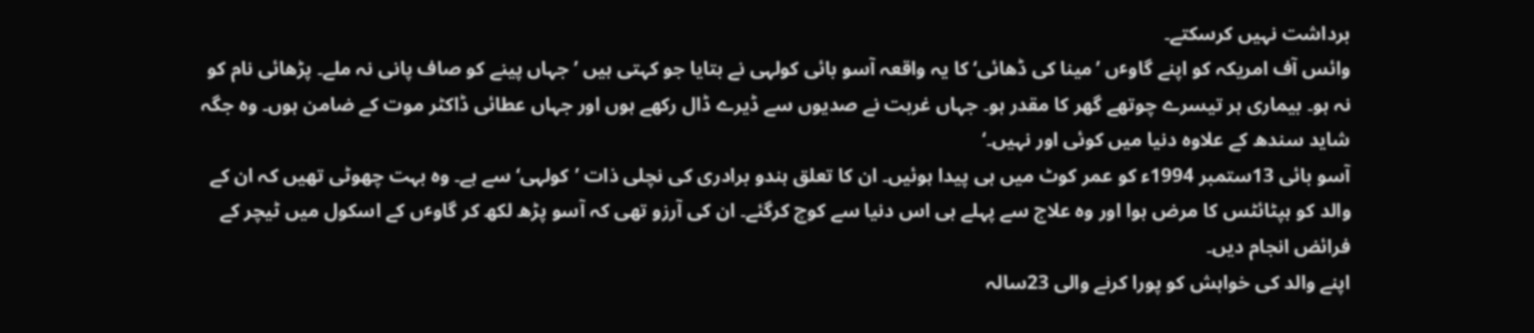برداشت نہیں کرسکتے۔
وائس آف امریکہ کو اپنے گاوٴں ’مینا کی ڈھائی‘ کا یہ واقعہ آسو بائی کولہی نے بتایا جو کہتی ہیں ’جہاں پینے کو صاف پانی نہ ملے۔ پڑھائی نام کو نہ ہو۔ بیماری ہر تیسرے چوتھے گھر کا مقدر ہو۔ جہاں غربت نے صدیوں سے ڈیرے ڈال رکھے ہوں اور جہاں عطائی ڈاکٹر موت کے ضامن ہوں۔ وہ جگہ شاید سندھ کے علاوہ دنیا میں کوئی اور نہیں۔‘
آسو بائی 13ستمبر 1994ء کو عمر کوٹ میں ہی پیدا ہوئیں۔ ان کا تعلق ہندو برادری کی نچلی ذات ’کولہی‘ سے ہے۔ وہ بہت چھوٹی تھیں کہ ان کے والد کو ہپٹائٹس کا مرض ہوا اور وہ علاج سے پہلے ہی اس دنیا سے کوچ کرگئے۔ ان کی آرزو تھی کہ آسو پڑھ لکھ کر گاوٴں کے اسکول میں ٹیچر کے فرائض انجام دیں۔
اپنے والد کی خواہش کو پورا کرنے والی 23سالہ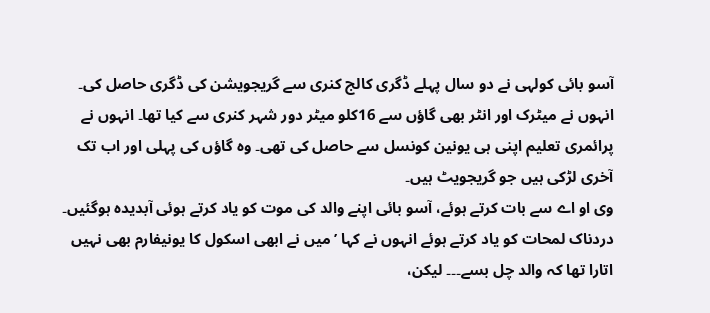آسو بائی کولہی نے دو سال پہلے ڈگری کالج کنری سے گریجویشن کی ڈگری حاصل کی۔ انہوں نے میٹرک اور انٹر بھی گاؤں سے 16کلو میٹر دور شہر کنری سے کیا تھا۔ انہوں نے پرائمری تعلیم اپنی ہی یونین کونسل سے حاصل کی تھی۔ وہ گاؤں کی پہلی اور اب تک آخری لڑکی ہیں جو گریجویٹ ہیں۔
وی او اے سے بات کرتے ہوئے، آسو بائی اپنے والد کی موت کو یاد کرتے ہوئی آبدیدہ ہوگئیں۔ دردناک لمحات کو یاد کرتے ہوئے انہوں نے کہا ’میں نے ابھی اسکول کا یونیفارم بھی نہیں اتارا تھا کہ والد چل بسے۔۔۔ لیکن،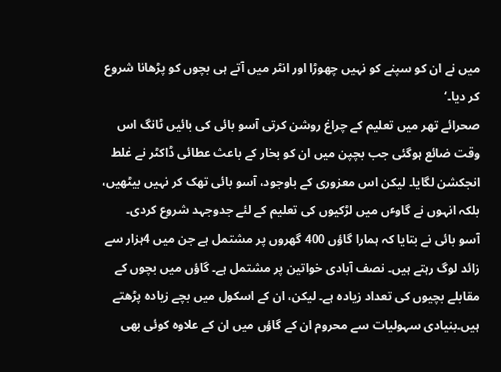میں نے ان کو سپنے کو نہیں چھوڑا اور انٹر میں آتے ہی بچوں کو پڑھانا شروع کر دیا۔‘
صحرائے تھر میں تعلیم کے چراغ روشن کرتی آسو بائی کی بائیں ٹانگ اس وقت ضائع ہوگئی جب بچپن میں ان کو بخار کے باعث عطائی ڈاکٹر نے غلط انجکشن لگایا۔ لیکن اس معزوری کے باوجود، آسو بائی تھک کر نہیں بیٹھیں، بلکہ انہوں نے گاوٴں میں لڑکیوں کی تعلیم کے لئے جدوجہد شروع کردی۔
آسو بائی نے بتایا کہ ہمارا گاؤں 400 گھروں پر مشتمل ہے جن میں 4ہزار سے زائد لوگ رہتے ہیں۔ نصف آبادی خواتین پر مشتمل ہے۔ گاؤں میں بچوں کے مقابلے بچیوں کی تعداد زیادہ ہے۔ لیکن، ان کے اسکول میں بچے زیادہ پڑھتے ہیں۔بنیادی سہولیات سے محروم ان کے گاؤں میں ان کے علاوہ کوئی بھی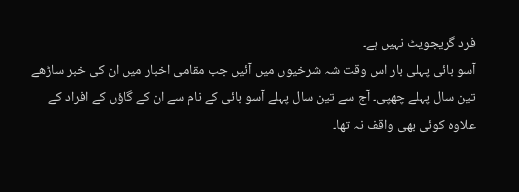فرد گریجویٹ نہیں ہے۔
آسو بائی پہلی بار اس وقت شہ شرخیوں میں آئیں جب مقامی اخبار میں ان کی خبر ساڑھے تین سال پہلے چھپی۔ آج سے تین سال پہلے آسو بائی کے نام سے ان کے گاؤں کے افراد کے علاوہ کوئی بھی واقف نہ تھا۔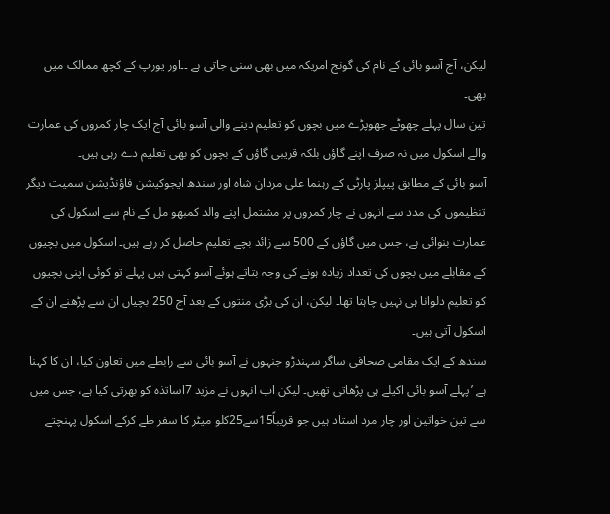لیکن، آج آسو بائی کے نام کی گونج امریکہ میں بھی سنی جاتی ہے ۔۔اور یورپ کے کچھ ممالک میں بھی۔
تین سال پہلے چھوٹے جھوپڑے میں بچوں کو تعلیم دینے والی آسو بائی آج ایک چار کمروں کی عمارت والے اسکول میں نہ صرف اپنے گاؤں بلکہ قریبی گاؤں کے بچوں کو بھی تعلیم دے رہی ہیں۔
آسو بائی کے مطابق پیپلز پارٹی کے رہنما علی مردان شاہ اور سندھ ایجوکیشن فاؤنڈیشن سمیت دیگر تنظیموں کی مدد سے انہوں نے چار کمروں پر مشتمل اپنے والد کمبھو مل کے نام سے اسکول کی عمارت بنوائی ہے، جس میں گاؤں کے 500 سے زائد بچے تعلیم حاصل کر رہے ہیں۔ اسکول میں بچیوں کے مقابلے میں بچوں کی تعداد زیادہ ہونے کی وجہ بتاتے ہوئے آسو کہتی ہیں پہلے تو کوئی اپنی بچیوں کو تعلیم دلوانا ہی نہیں چاہتا تھا۔ لیکن، ان کی بڑی منتوں کے بعد آج 250 بچیاں ان سے پڑھنے ان کے اسکول آتی ہیں۔
سندھ کے ایک مقامی صحافی ساگر سہندڑو جنہوں نے آسو بائی سے رابطے میں تعاون کیا، ان کا کہنا ہے ’پہلے آسو بائی اکیلے ہی پڑھاتی تھیں۔ لیکن اب انہوں نے مزید 7اساتذہ کو بھرتی کیا ہے، جس میں سے تین خواتین اور چار مرد استاد ہیں جو قریباً15سے25کلو میٹر کا سفر طے کرکے اسکول پہنچتے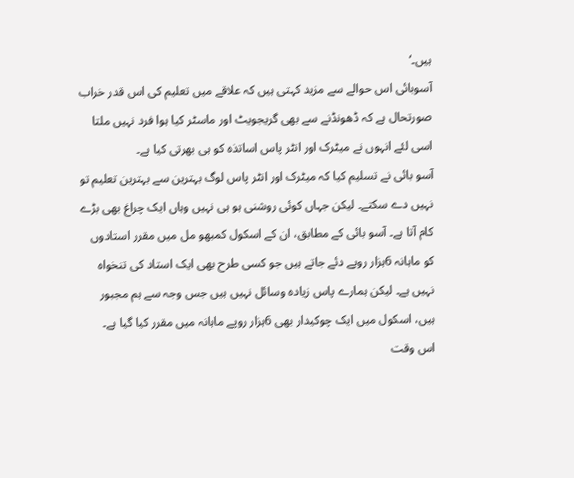ہیں۔‘
آسوبائی اس حوالے سے مزید کہتی ہیں کہ علاقے میں تعلیم کی اس قدر خراب صورتحال ہے کہ ڈھونڈنے سے بھی گریجویٹ اور ماسٹر کیا ہوا فرد نہیں ملتا اسی لئے انہوں نے میٹرک اور انٹر پاس اساتذہ کو ہی بھرتی کیا ہے۔
آسو بائی نے تسلیم کیا کہ میٹرک اور انٹر پاس لوگ بہترین سے بہترین تعلیم تو نہیں دے سکتے۔ لیکن جہاں کوئی روشنی ہو ہی نہیں وہاں ایک چراغ بھی بڑے کام آتا ہے۔ آسو بائی کے مطابق، ان کے اسکول کمبھو مل میں مقرر استادوں کو ماہانہ 6ہزار روپے دئے جاتے ہیں جو کسی طرح بھی ایک استاد کی تنخواہ نہیں ہے۔ لیکن ہمارے پاس زیادہ وسائل نہیں ہیں جس وجہ سے ہم مجبور ہیں، اسکول میں ایک چوکیدار بھی 6ہزار روپے ماہانہ میں مقرر کیا گیا ہے۔
اس وقت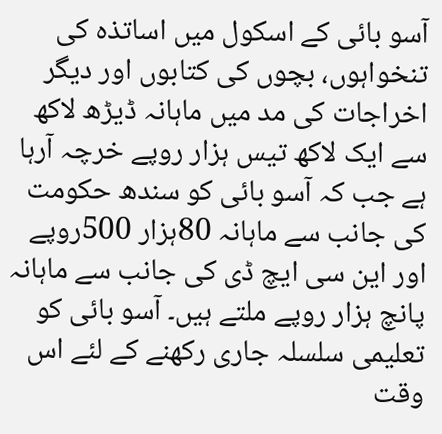آسو بائی کے اسکول میں اساتذہ کی تنخواہوں، بچوں کی کتابوں اور دیگر اخراجات کی مد میں ماہانہ ڈیڑھ لاکھ سے ایک لاکھ تیس ہزار روپے خرچہ آرہا ہے جب کہ آسو بائی کو سندھ حکومت کی جانب سے ماہانہ 80ہزار 500روپے اور این سی ایچ ڈی کی جانب سے ماہانہ پانچ ہزار روپے ملتے ہیں۔ آسو بائی کو تعلیمی سلسلہ جاری رکھنے کے لئے اس وقت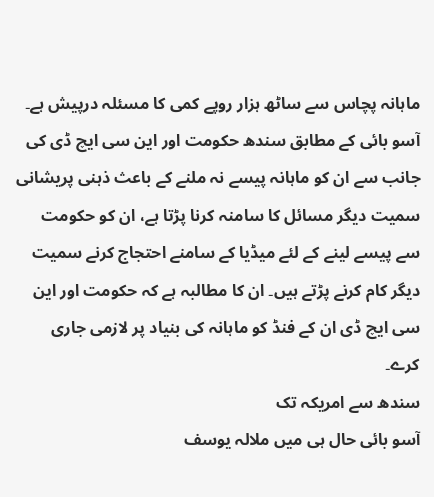ماہانہ پچاس سے ساٹھ ہزار روپے کمی کا مسئلہ درپیش ہے۔
آسو بائی کے مطابق سندھ حکومت اور این سی ایچ ڈی کی جانب سے ان کو ماہانہ پیسے نہ ملنے کے باعث ذہنی پریشانی سمیت دیگر مسائل کا سامنہ کرنا پڑتا ہے، ان کو حکومت سے پیسے لینے کے لئے میڈیا کے سامنے احتجاج کرنے سمیت دیگر کام کرنے پڑتے ہیں۔ ان کا مطالبہ ہے کہ حکومت اور این سی ایچ ڈی ان کے فنڈ کو ماہانہ کی بنیاد پر لازمی جاری کرے۔
سندھ سے امریکہ تک
آسو بائی حال ہی میں ملالہ یوسف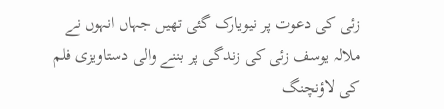زئی کی دعوت پر نیویارک گئی تھیں جہاں انہوں نے ملالہ یوسف زئی کی زندگی پر بننے والی دستاویزی فلم کی لاؤنچنگ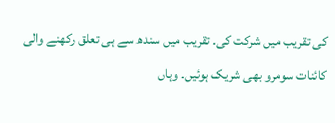کی تقریب میں شرکت کی۔ تقریب میں سندھ سے ہی تعلق رکھنے والی کائنات سومرو بھی شریک ہوئیں۔ وہاں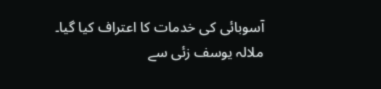آسوبائی کی خدمات کا اعتراف کیا گیا۔
ملالہ یوسف زئی سے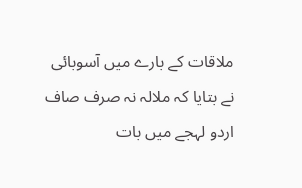ملاقات کے بارے میں آسوبائی نے بتایا کہ ملالہ نہ صرف صاف اردو لہجے میں بات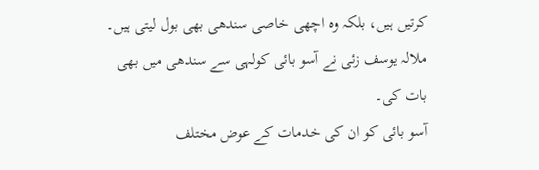کرتیں ہیں، بلکہ وہ اچھی خاصی سندھی بھی بول لیتی ہیں۔ ملالہ یوسف زئی نے آسو بائی کولہی سے سندھی میں بھی بات کی۔
آسو بائی کو ان کی خدمات کے عوض مختلف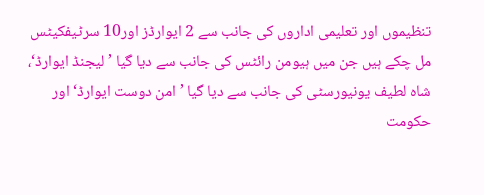تنظیموں اور تعلیمی اداروں کی جانب سے 2 ایوارڈز اور10 سرٹیفکیٹس مل چکے ہیں جن میں ہیومن رائٹس کی جانب سے دیا گیا ’لیجنڈ ایوارڈ‘، شاہ لطیف یونیورسٹی کی جانب سے دیا گیا ’امن دوست ایوارڈ‘ اور حکومت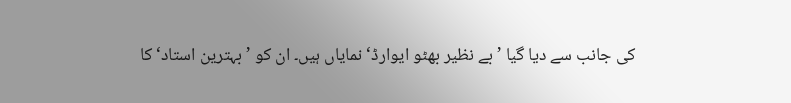کی جانب سے دیا گیا ’بے نظیر بھٹو ایوارڈ‘ نمایاں ہیں۔ ان کو ’بہترین استاد‘ کا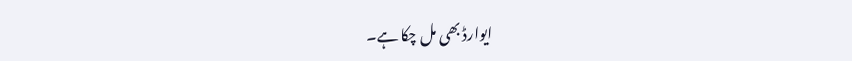ایوارڈ بھی مل چکا ہے۔